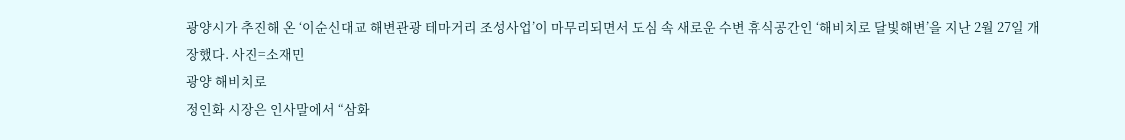광양시가 추진해 온 ‘이순신대교 해변관광 테마거리 조성사업’이 마무리되면서 도심 속 새로운 수변 휴식공간인 ‘해비치로 달빛해변’을 지난 2월 27일 개장했다. 사진=소재민
광양 해비치로
정인화 시장은 인사말에서 “삼화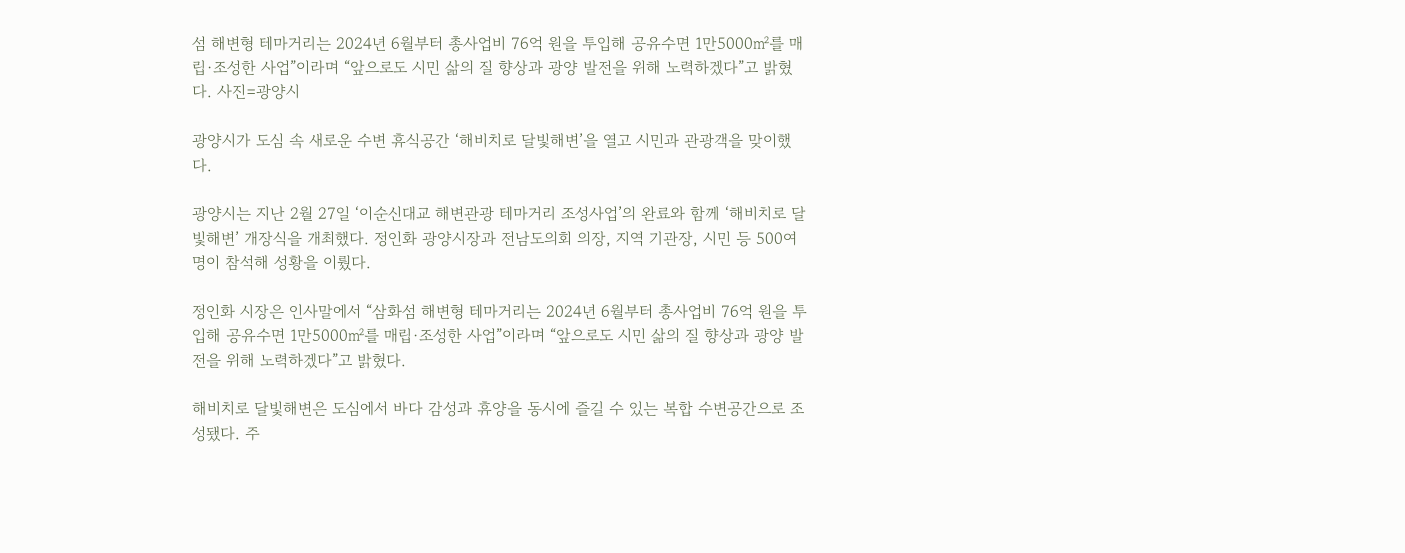섬 해변형 테마거리는 2024년 6월부터 총사업비 76억 원을 투입해 공유수면 1만5000㎡를 매립·조성한 사업”이라며 “앞으로도 시민 삶의 질 향상과 광양 발전을 위해 노력하겠다”고 밝혔다. 사진=광양시

광양시가 도심 속 새로운 수변 휴식공간 ‘해비치로 달빛해변’을 열고 시민과 관광객을 맞이했다.

광양시는 지난 2월 27일 ‘이순신대교 해변관광 테마거리 조성사업’의 완료와 함께 ‘해비치로 달빛해변’ 개장식을 개최했다. 정인화 광양시장과 전남도의회 의장, 지역 기관장, 시민 등 500여 명이 참석해 성황을 이뤘다.

정인화 시장은 인사말에서 “삼화섬 해변형 테마거리는 2024년 6월부터 총사업비 76억 원을 투입해 공유수면 1만5000㎡를 매립·조성한 사업”이라며 “앞으로도 시민 삶의 질 향상과 광양 발전을 위해 노력하겠다”고 밝혔다.

해비치로 달빛해변은 도심에서 바다 감성과 휴양을 동시에 즐길 수 있는 복합 수변공간으로 조성됐다. 주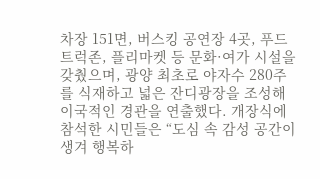차장 151면, 버스킹 공연장 4곳, 푸드트럭존, 플리마켓 등 문화·여가 시설을 갖췄으며, 광양 최초로 야자수 280주를 식재하고 넓은 잔디광장을 조성해 이국적인 경관을 연출했다. 개장식에 참석한 시민들은 “도심 속 감성 공간이 생겨 행복하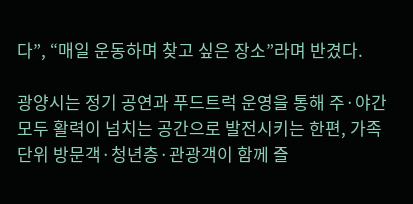다”, “매일 운동하며 찾고 싶은 장소”라며 반겼다.

광양시는 정기 공연과 푸드트럭 운영을 통해 주·야간 모두 활력이 넘치는 공간으로 발전시키는 한편, 가족 단위 방문객·청년층·관광객이 함께 즐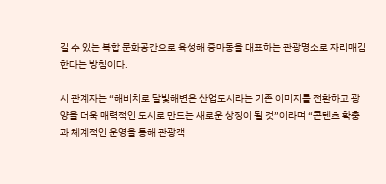길 수 있는 복합 문화공간으로 육성해 중마동을 대표하는 관광명소로 자리매김한다는 방침이다.

시 관계자는 “해비치로 달빛해변은 산업도시라는 기존 이미지를 전환하고 광양을 더욱 매력적인 도시로 만드는 새로운 상징이 될 것”이라며 “콘텐츠 확충과 체계적인 운영을 통해 관광객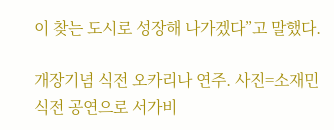이 찾는 도시로 성장해 나가겠다”고 말했다.

개장기념 식전 오카리나 연주. 사진=소재민
식전 공연으로 서가비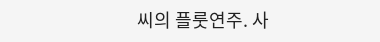씨의 플룻연주. 사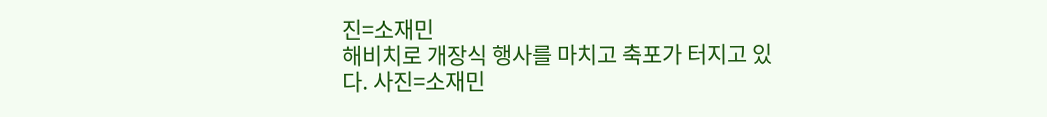진=소재민
해비치로 개장식 행사를 마치고 축포가 터지고 있다. 사진=소재민